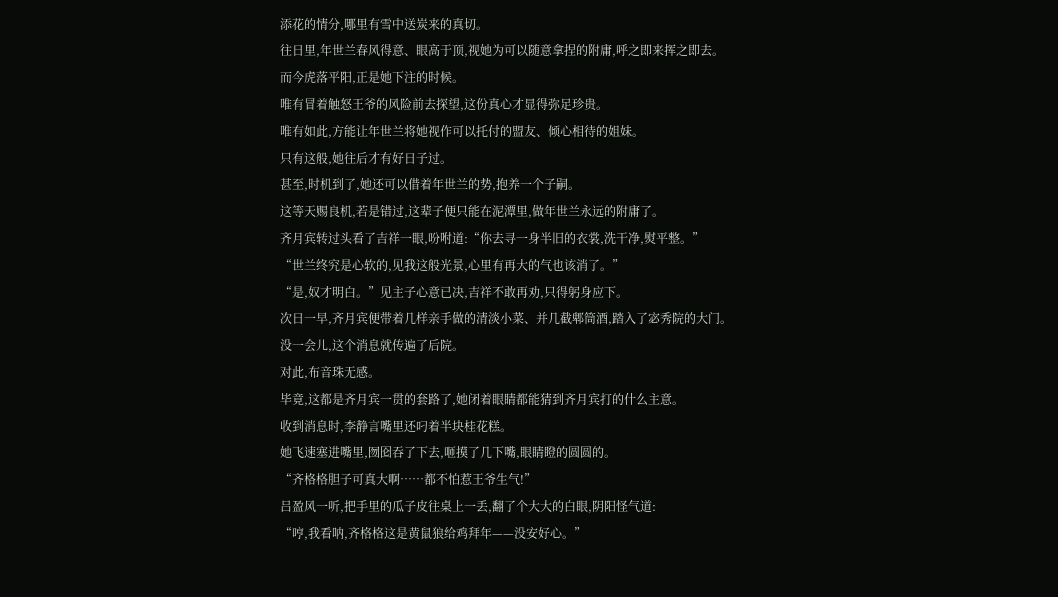添花的情分,哪里有雪中送炭来的真切。
往日里,年世兰春风得意、眼高于顶,视她为可以随意拿捏的附庸,呼之即来挥之即去。
而今虎落平阳,正是她下注的时候。
唯有冒着触怒王爷的风险前去探望,这份真心才显得弥足珍贵。
唯有如此,方能让年世兰将她视作可以托付的盟友、倾心相待的姐妹。
只有这般,她往后才有好日子过。
甚至,时机到了,她还可以借着年世兰的势,抱养一个子嗣。
这等天赐良机,若是错过,这辈子便只能在泥潭里,做年世兰永远的附庸了。
齐月宾转过头看了吉祥一眼,吩咐道:“你去寻一身半旧的衣裳,洗干净,熨平整。”
“世兰终究是心软的,见我这般光景,心里有再大的气也该消了。”
“是,奴才明白。”见主子心意已决,吉祥不敢再劝,只得躬身应下。
次日一早,齐月宾便带着几样亲手做的清淡小菜、并几截郫筒酒,踏入了宓秀院的大门。
没一会儿,这个消息就传遍了后院。
对此,布音珠无感。
毕竟,这都是齐月宾一贯的套路了,她闭着眼睛都能猜到齐月宾打的什么主意。
收到消息时,李静言嘴里还叼着半块桂花糕。
她飞速塞进嘴里,囫囵吞了下去,咂摸了几下嘴,眼睛瞪的圆圆的。
“齐格格胆子可真大啊……都不怕惹王爷生气!”
吕盈风一听,把手里的瓜子皮往桌上一丢,翻了个大大的白眼,阴阳怪气道:
“哼,我看呐,齐格格这是黄鼠狼给鸡拜年——没安好心。”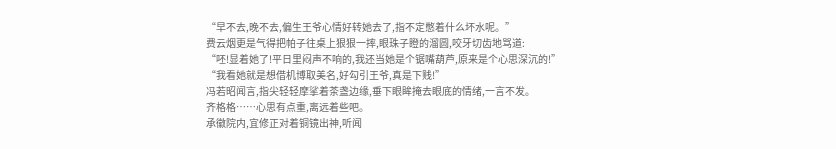“早不去,晚不去,偏生王爷心情好转她去了,指不定憋着什么坏水呢。”
费云烟更是气得把帕子往桌上狠狠一摔,眼珠子瞪的溜圆,咬牙切齿地骂道:
“呸!显着她了!平日里闷声不响的,我还当她是个锯嘴葫芦,原来是个心思深沉的!”
“我看她就是想借机博取美名,好勾引王爷,真是下贱!”
冯若昭闻言,指尖轻轻摩挲着茶盏边缘,垂下眼眸掩去眼底的情绪,一言不发。
齐格格……心思有点重,离远着些吧。
承徽院内,宜修正对着铜镜出神,听闻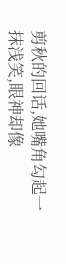剪秋的回话,她嘴角勾起一抹浅笑,眼神却像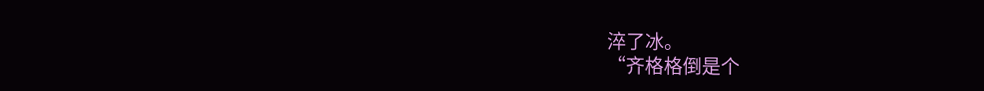淬了冰。
“齐格格倒是个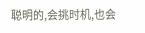聪明的,会挑时机,也会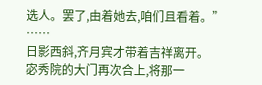选人。罢了,由着她去,咱们且看着。”
……
日影西斜,齐月宾才带着吉祥离开。
宓秀院的大门再次合上,将那一